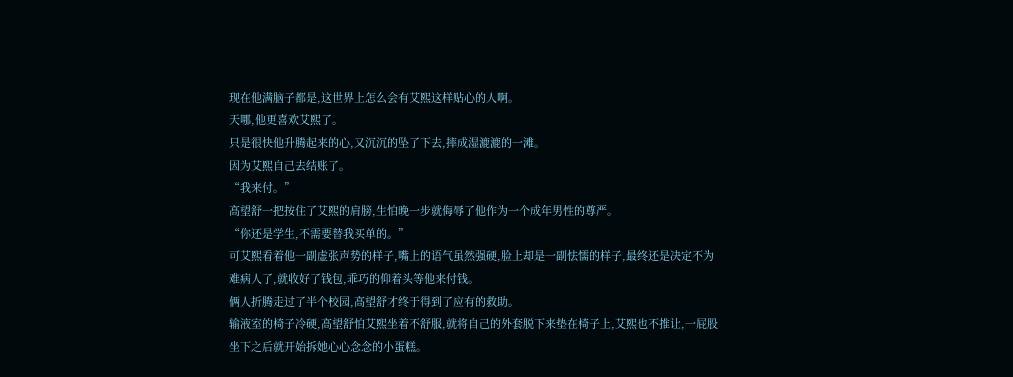现在他满脑子都是,这世界上怎么会有艾熙这样贴心的人啊。
天哪,他更喜欢艾熙了。
只是很快他升腾起来的心,又沉沉的坠了下去,摔成湿漉漉的一滩。
因为艾熙自己去结账了。
“我来付。”
高望舒一把按住了艾熙的肩膀,生怕晚一步就侮辱了他作为一个成年男性的尊严。
“你还是学生,不需要替我买单的。”
可艾熙看着他一副虚张声势的样子,嘴上的语气虽然强硬,脸上却是一副怯懦的样子,最终还是决定不为难病人了,就收好了钱包,乖巧的仰着头等他来付钱。
俩人折腾走过了半个校园,高望舒才终于得到了应有的救助。
输液室的椅子冷硬,高望舒怕艾熙坐着不舒服,就将自己的外套脱下来垫在椅子上,艾熙也不推让,一屁股坐下之后就开始拆她心心念念的小蛋糕。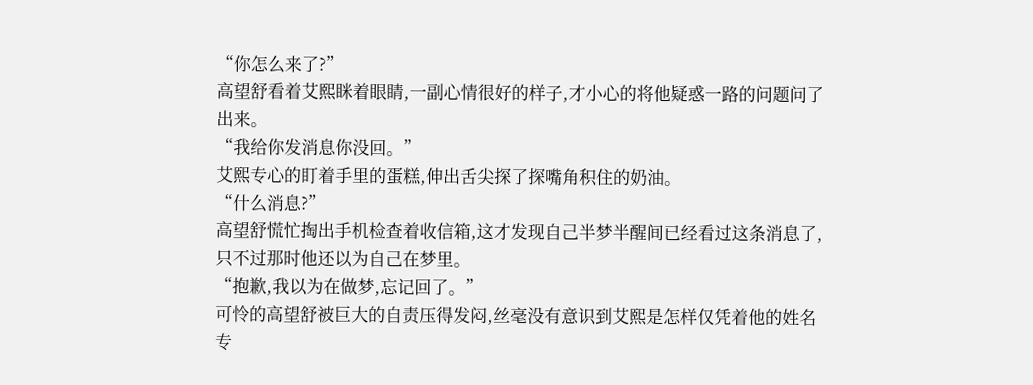“你怎么来了?”
高望舒看着艾熙眯着眼睛,一副心情很好的样子,才小心的将他疑惑一路的问题问了出来。
“我给你发消息你没回。”
艾熙专心的盯着手里的蛋糕,伸出舌尖探了探嘴角积住的奶油。
“什么消息?”
高望舒慌忙掏出手机检查着收信箱,这才发现自己半梦半醒间已经看过这条消息了,只不过那时他还以为自己在梦里。
“抱歉,我以为在做梦,忘记回了。”
可怜的高望舒被巨大的自责压得发闷,丝毫没有意识到艾熙是怎样仅凭着他的姓名专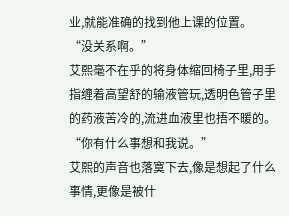业,就能准确的找到他上课的位置。
“没关系啊。”
艾熙毫不在乎的将身体缩回椅子里,用手指缠着高望舒的输液管玩,透明色管子里的药液苦冷的,流进血液里也捂不暖的。
“你有什么事想和我说。”
艾熙的声音也落寞下去,像是想起了什么事情,更像是被什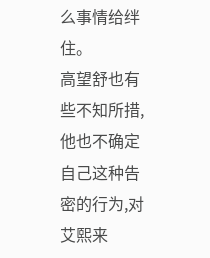么事情给绊住。
高望舒也有些不知所措,他也不确定自己这种告密的行为,对艾熙来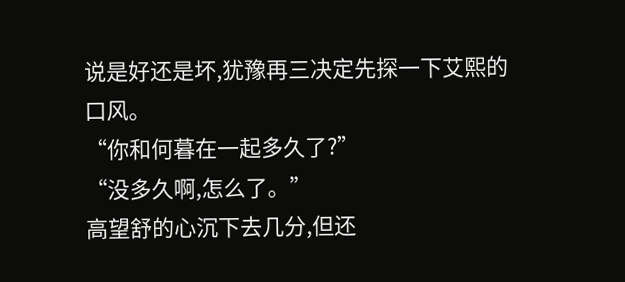说是好还是坏,犹豫再三决定先探一下艾熙的口风。
“你和何暮在一起多久了?”
“没多久啊,怎么了。”
高望舒的心沉下去几分,但还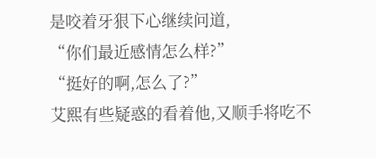是咬着牙狠下心继续问道,
“你们最近感情怎么样?”
“挺好的啊,怎么了?”
艾熙有些疑惑的看着他,又顺手将吃不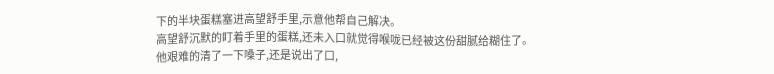下的半块蛋糕塞进高望舒手里,示意他帮自己解决。
高望舒沉默的盯着手里的蛋糕,还未入口就觉得喉咙已经被这份甜腻给糊住了。
他艰难的清了一下嗓子,还是说出了口,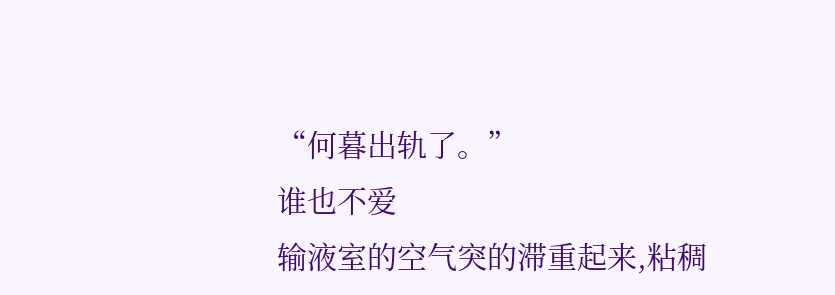“何暮出轨了。”
谁也不爱
输液室的空气突的滞重起来,粘稠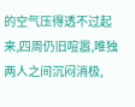的空气压得透不过起来,四周仍旧喧嚣,唯独两人之间沉闷消极,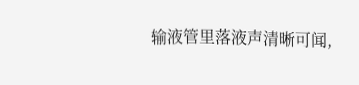输液管里落液声清晰可闻,